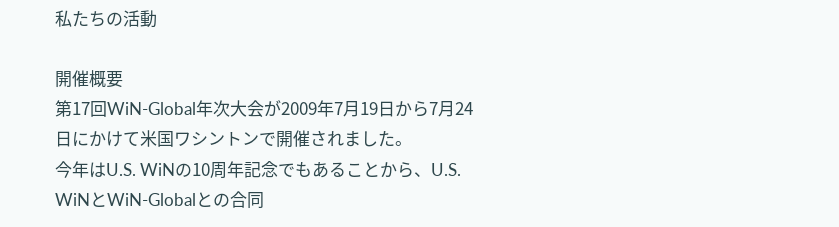私たちの活動

開催概要
第17回WiN-Global年次大会が2009年7月19日から7月24日にかけて米国ワシントンで開催されました。
今年はU.S. WiNの10周年記念でもあることから、U.S. WiNとWiN-Globalとの合同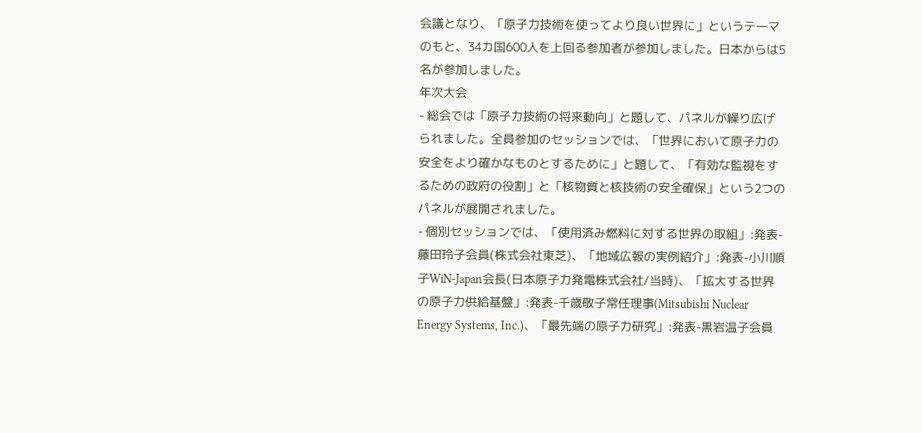会議となり、「原子力技術を使ってより良い世界に」というテーマのもと、34カ国600人を上回る参加者が参加しました。日本からは5名が参加しました。
年次大会
- 総会では「原子力技術の将来動向」と題して、パネルが繰り広げられました。全員参加のセッションでは、「世界において原子力の安全をより確かなものとするために」と題して、「有効な監視をするための政府の役割」と「核物質と核技術の安全確保」という2つのパネルが展開されました。
- 個別セッションでは、「使用済み燃料に対する世界の取組」:発表-藤田玲子会員(株式会社東芝)、「地域広報の実例紹介」:発表-小川順子WiN-Japan会長(日本原子力発電株式会社/当時)、「拡大する世界の原子力供給基盤」:発表-千歳敬子常任理事(Mitsubishi Nuclear Energy Systems, Inc.)、「最先端の原子力研究」:発表-黒岩温子会員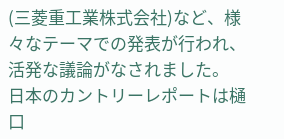(三菱重工業株式会社)など、様々なテーマでの発表が行われ、活発な議論がなされました。
日本のカントリーレポートは樋口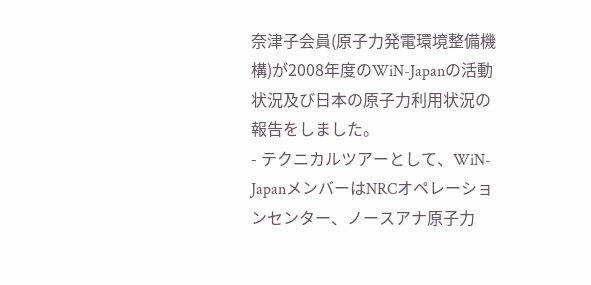奈津子会員(原子力発電環境整備機構)が2008年度のWiN-Japanの活動状況及び日本の原子力利用状況の報告をしました。
- テクニカルツアーとして、WiN-JapanメンバーはNRCオペレーションセンター、ノースアナ原子力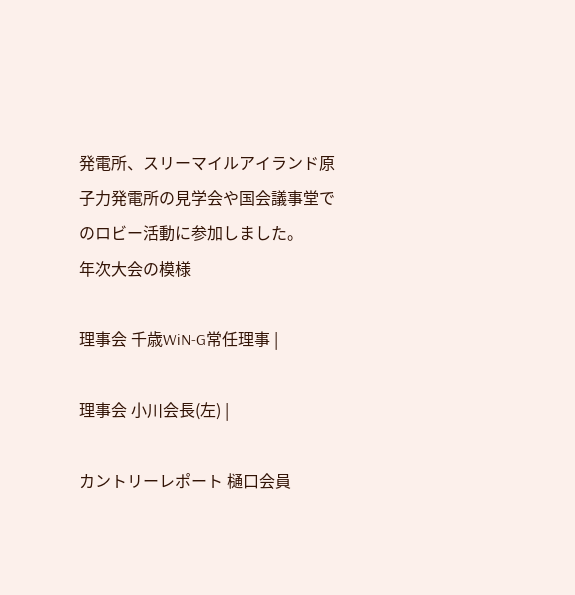発電所、スリーマイルアイランド原子力発電所の見学会や国会議事堂でのロビー活動に参加しました。
年次大会の模様

理事会 千歳WiN-G常任理事 |

理事会 小川会長(左) |

カントリーレポート 樋口会員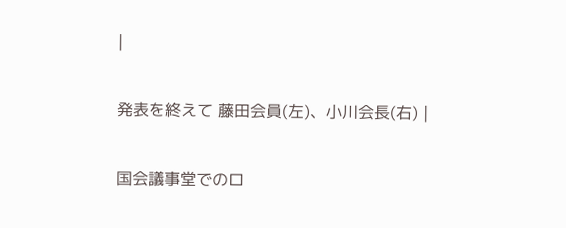|

発表を終えて 藤田会員(左)、小川会長(右) |

国会議事堂でのロ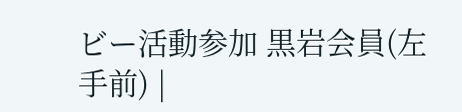ビー活動参加 黒岩会員(左手前) |